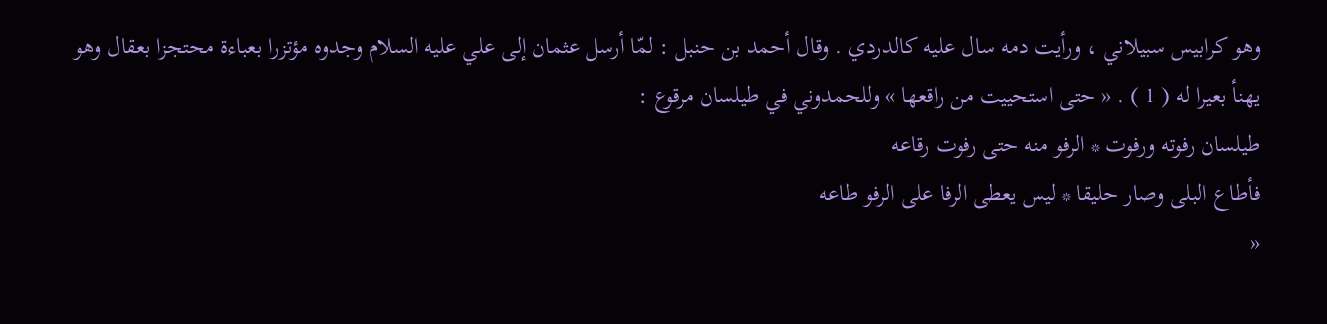وهو كرابيس سبيلاني ، ورأيت دمه سال عليه كالدردي . وقال أحمد بن حنبل : لمّا أرسل عثمان إلى علي عليه السلام وجدوه مؤتزرا بعباءة محتجزا بعقال وهو يهنأ بعيرا له ( 1 ) . « حتى استحييت من راقعها » وللحمدوني في طيلسان مرقوع :
طيلسان رفوته ورفوت * الرفو منه حتى رفوت رقاعه
فأطاع البلى وصار حليقا * ليس يعطى الرفا على الرفو طاعه
«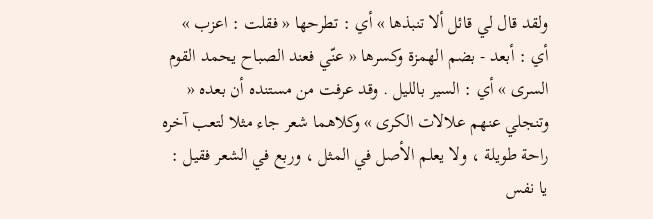ولقد قال لي قائل ألا تنبذها » أي : تطرحها « فقلت : اعزب » أي : أبعد - بضم الهمزة وكسرها « عنّي فعند الصباح يحمد القوم السرى » أي : السير بالليل . وقد عرفت من مستنده أن بعده « وتنجلي عنهم علالات الكرى » وكلاهما شعر جاء مثلا لتعب آخره راحة طويلة ، ولا يعلم الأصل في المثل ، وربع في الشعر فقيل :
يا نفس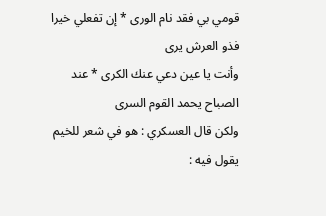قومي بي فقد نام الورى * إن تفعلي خيرا فذو العرش يرى
وأنت يا عين دعي عنك الكرى * عند الصباح يحمد القوم السرى
ولكن قال العسكري : هو في شعر للخيم يقول فيه :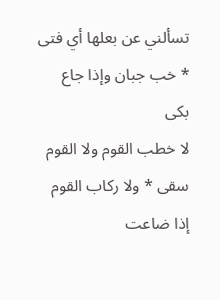تسألني عن بعلها أي فتى * خب جبان وإذا جاع بكى
لا خطب القوم ولا القوم سقى * ولا ركاب القوم إذا ضاعت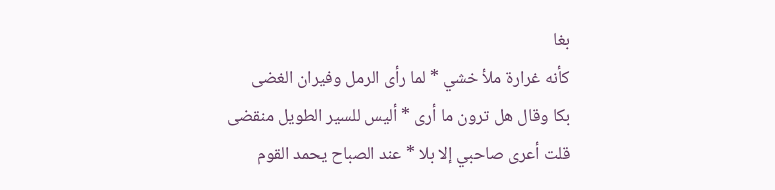بغا
كأنه غرارة ملأ خشي * لما رأى الرمل وفيران الغضى
بكا وقال هل ترون ما أرى * أليس للسير الطويل منقضى
قلت أعرى صاحبي إلا بلا * عند الصباح يحمد القوم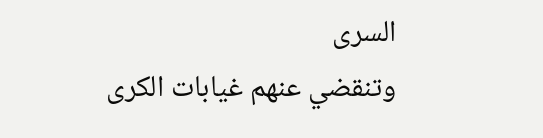السرى
وتنقضي عنهم غيابات الكرى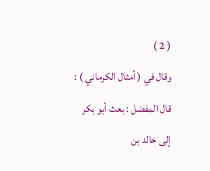( 2 )
وقال في ( أمثال الكرماني ) : قال المفضل : بعث أبو بكر إلى خالد بن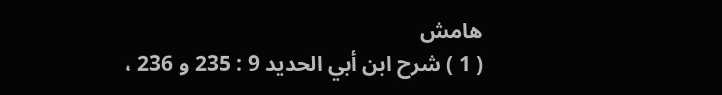هامش
( 1 ) شرح ابن أبي الحديد 9 : 235 و 236 ،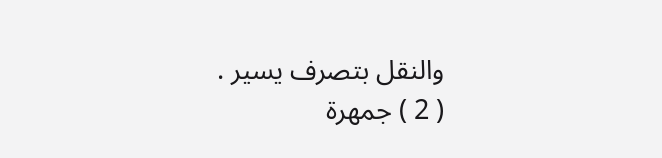والنقل بتصرف يسير .
( 2 ) جمهرة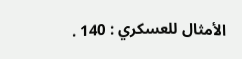الأمثال للعسكري : 140 .